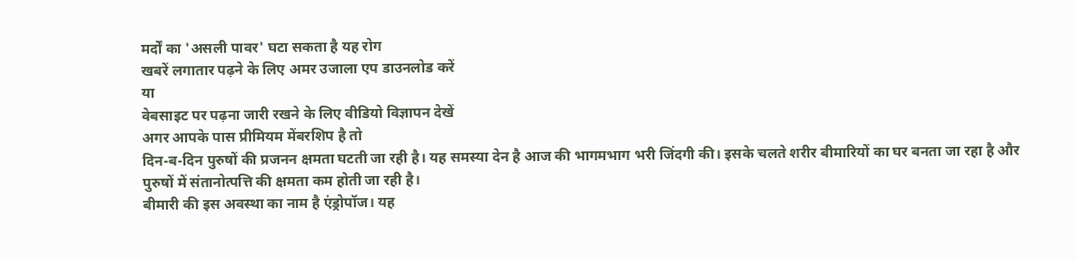मर्दों का 'असली पावर' घटा सकता है यह रोग
खबरें लगातार पढ़ने के लिए अमर उजाला एप डाउनलोड करें
या
वेबसाइट पर पढ़ना जारी रखने के लिए वीडियो विज्ञापन देखें
अगर आपके पास प्रीमियम मेंबरशिप है तो
दिन-ब-दिन पुरुषों की प्रजनन क्षमता घटती जा रही है। यह समस्या देन है आज की भागमभाग भरी जिंदगी की। इसके चलते शरीर बीमारियों का घर बनता जा रहा है और पुरुषों में संतानोत्पत्ति की क्षमता कम होती जा रही है।
बीमारी की इस अवस्था का नाम है एंड्रोपॉज। यह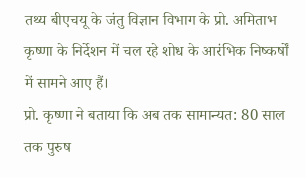तथ्य बीएचयू के जंतु विज्ञान विभाग के प्रो. अमिताभ कृष्णा के निर्देशन में चल रहे शोध के आरंभिक निष्कर्षों में सामने आए हैं।
प्रो. कृष्णा ने बताया कि अब तक सामान्यत: 80 साल तक पुरुष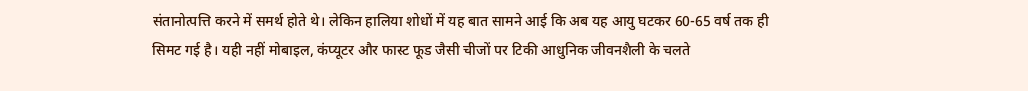संतानोत्पत्ति करने में समर्थ होते थे। लेकिन हालिया शोधों में यह बात सामने आई कि अब यह आयु घटकर 60-65 वर्ष तक ही सिमट गई है। यही नहीं मोबाइल, कंप्यूटर और फास्ट फूड जैसी चीजों पर टिकी आधुनिक जीवनशैली के चलते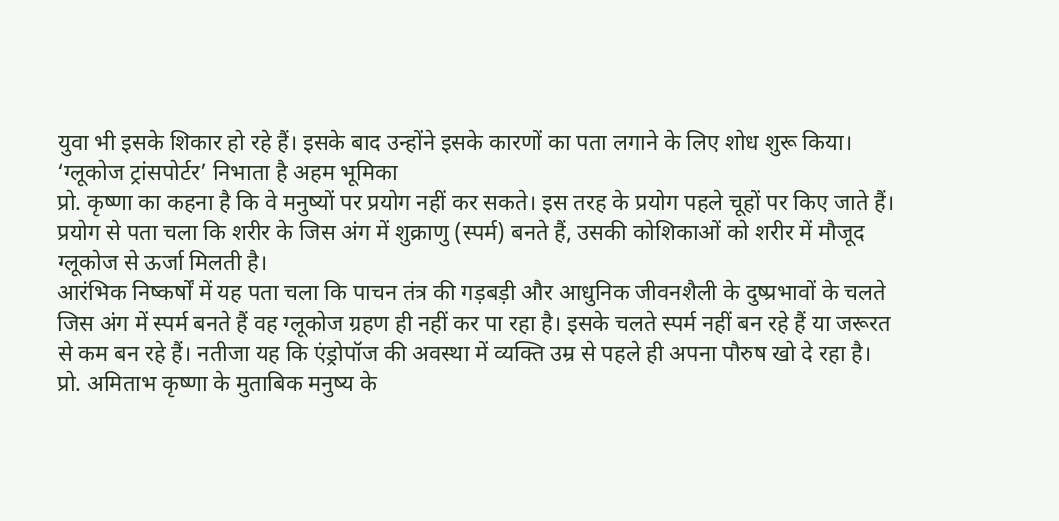युवा भी इसके शिकार हो रहे हैं। इसके बाद उन्होंने इसके कारणों का पता लगाने के लिए शोध शुरू किया।
‘ग्लूकोज ट्रांसपोर्टर’ निभाता है अहम भूमिका
प्रो. कृष्णा का कहना है कि वे मनुष्यों पर प्रयोग नहीं कर सकते। इस तरह के प्रयोग पहले चूहों पर किए जाते हैं। प्रयोग से पता चला कि शरीर के जिस अंग में शुक्राणु (स्पर्म) बनते हैं, उसकी कोशिकाओं को शरीर में मौजूद ग्लूकोज से ऊर्जा मिलती है।
आरंभिक निष्कर्षों में यह पता चला कि पाचन तंत्र की गड़बड़ी और आधुनिक जीवनशैली के दुष्प्रभावों के चलते जिस अंग में स्पर्म बनते हैं वह ग्लूकोज ग्रहण ही नहीं कर पा रहा है। इसके चलते स्पर्म नहीं बन रहे हैं या जरूरत से कम बन रहे हैं। नतीजा यह कि एंड्रोपॉज की अवस्था में व्यक्ति उम्र से पहले ही अपना पौरुष खो दे रहा है।
प्रो. अमिताभ कृष्णा के मुताबिक मनुष्य के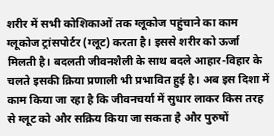शरीर में सभी कोशिकाओं तक ग्लूकोज पहुंचाने का काम ग्लूकोज ट्रांसपोर्टर (ग्लूट) करता है। इससे शरीर को ऊर्जा मिलती है। बदलती जीवनशैली के साथ बदले आहार-विहार के चलते इसकी क्रिया प्रणाली भी प्रभावित हुई है। अब इस दिशा में काम किया जा रहा है कि जीवनचर्या में सुधार लाकर किस तरह से ग्लूट को और सक्रिय किया जा सकता है और पुरुषों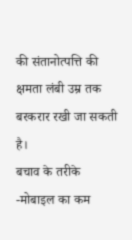की संतानोत्पत्ति की क्षमता लंबी उम्र तक बरकरार रखी जा सकती है।
बचाव के तरीके
-मोबाइल का कम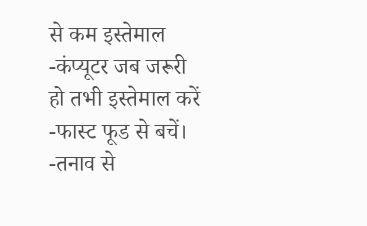से कम इस्तेमाल
-कंप्यूटर जब जरूरी हो तभी इस्तेमाल करें
-फास्ट फूड से बचें।
-तनाव से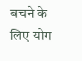बचने के लिए योग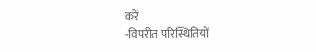करें
-विपरीत परिस्थितियों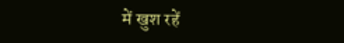में खुश रहें